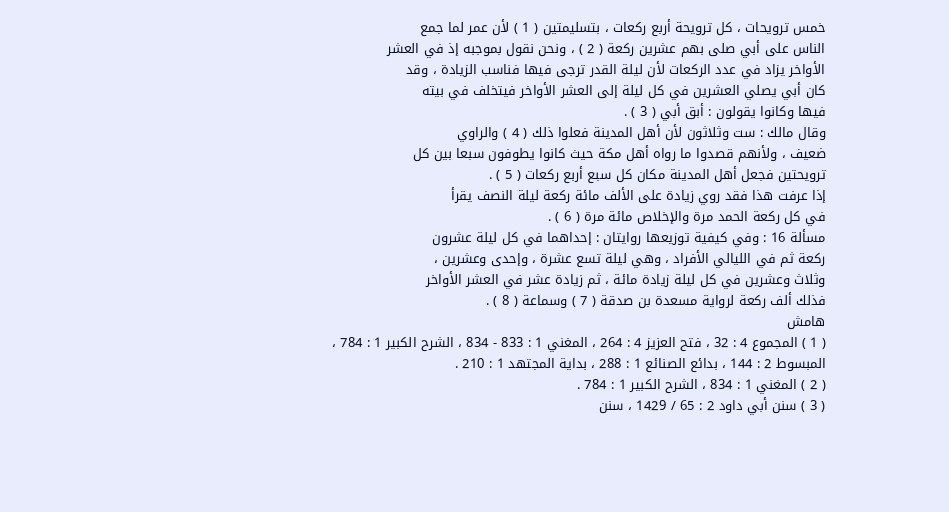خمس ترويحات ، كل ترويحة أربع ركعات ، بتسليمتين ( 1 ) لأن عمر لما جمع
الناس على أبي صلى بهم عشرين ركعة ( 2 ) ، ونحن نقول بموجبه إذ في العشر
الأواخر يزاد في عدد الركعات لأن ليلة القدر ترجى فيها فناسب الزيادة ، وقد
كان أبي يصلي العشرين في كل ليلة إلى العشر الأواخر فيتخلف في بيته
فيها وكانوا يقولون : أبق أبي ( 3 ) .
وقال مالك : ست وثلاثون لأن أهل المدينة فعلوا ذلك ( 4 ) والراوي
ضعيف ، ولأنهم قصدوا ما رواه أهل مكة حيث كانوا يطوفون سبعا بين كل
ترويحتين فجعل أهل المدينة مكان كل سبع أربع ركعات ( 5 ) .
إذا عرفت هذا فقد روي زيادة على الألف مائة ركعة ليلة النصف يقرأ
في كل ركعة الحمد مرة والإخلاص مائة مرة ( 6 ) .
مسألة 16 : وفي كيفية توزيعها روايتان : إحداهما في كل ليلة عشرون
ركعة ثم في الليالي الأفراد ، وهي ليلة تسع عشرة ، وإحدى وعشرين ،
وثلاث وعشرين في كل ليلة زيادة مائة ، ثم زيادة عشر في العشر الأواخر
فذلك ألف ركعة لرواية مسعدة بن صدقة ( 7 ) وسماعة ( 8 ) .
هامش
( 1 ) المجموع 4 : 32 ، فتح العزيز 4 : 264 ، المغني 1 : 833 - 834 ، الشرح الكبير 1 : 784 ،
المبسوط 2 : 144 ، بدائع الصنائع 1 : 288 ، بداية المجتهد 1 : 210 .
( 2 ) المغني 1 : 834 ، الشرح الكبير 1 : 784 .
( 3 ) سنن أبي داود 2 : 65 / 1429 ، سنن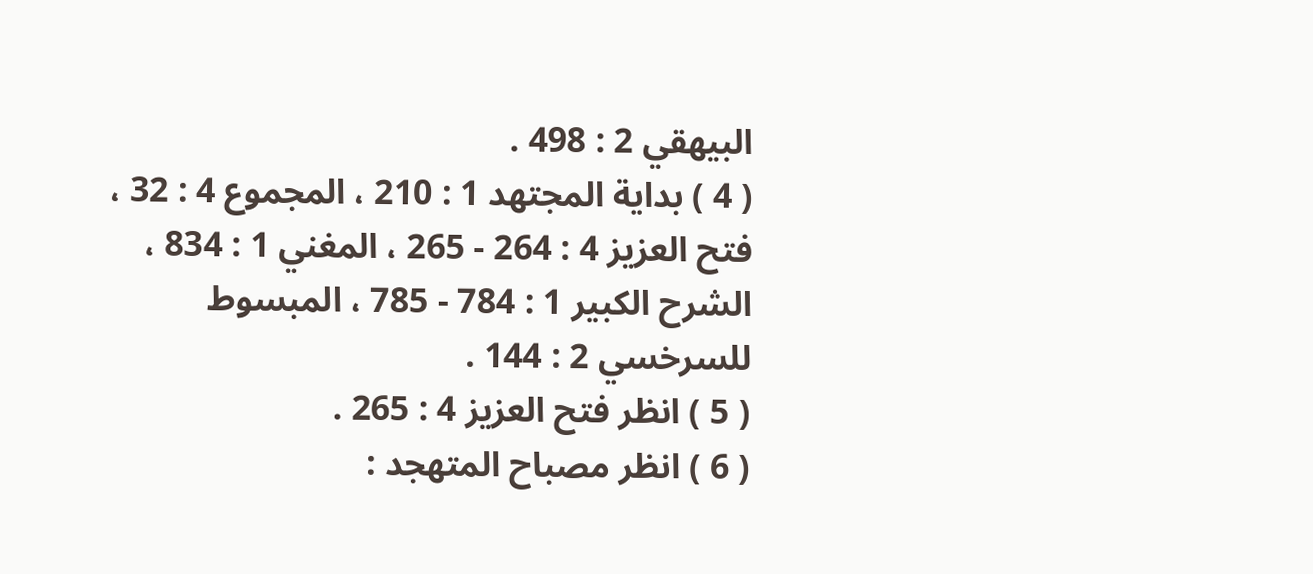البيهقي 2 : 498 .
( 4 ) بداية المجتهد 1 : 210 ، المجموع 4 : 32 ، فتح العزيز 4 : 264 - 265 ، المغني 1 : 834 ،
الشرح الكبير 1 : 784 - 785 ، المبسوط للسرخسي 2 : 144 .
( 5 ) انظر فتح العزيز 4 : 265 .
( 6 ) انظر مصباح المتهجد :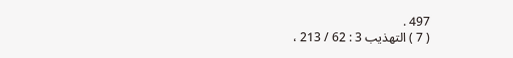497 .
( 7 ) التهذيب 3 : 62 / 213 ،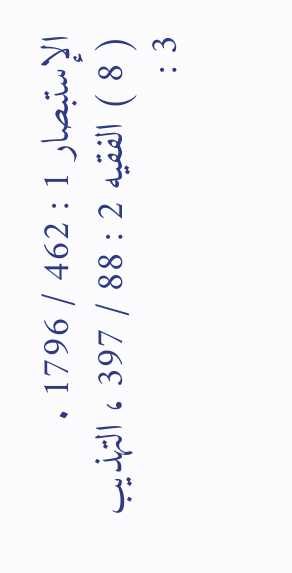الإستبصار 1 : 462 / 1796 .
( 8 ) الفقيه 2 : 88 / 397 ، التهذيب 3 :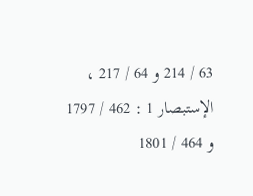63 / 214 و 64 / 217 ، الإستبصار 1 : 462 / 1797
و 464 / 1801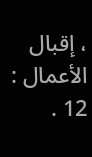، إقبال الأعمال : 12 .